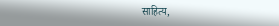साहित्य,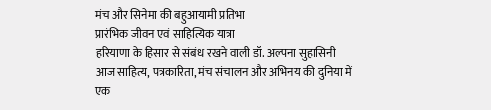मंच और सिनेमा की बहुआयामी प्रतिभा
प्रारंभिक जीवन एवं साहित्यिक यात्रा
हरियाणा के हिसार से संबंध रखने वाली डॉ. अल्पना सुहासिनी आज साहित्य, पत्रकारिता, मंच संचालन और अभिनय की दुनिया में एक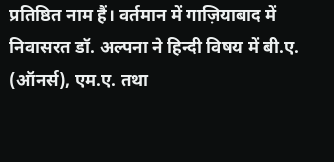प्रतिष्ठित नाम हैं। वर्तमान में गाज़ियाबाद में निवासरत डॉ. अल्पना ने हिन्दी विषय में बी.ए. (ऑनर्स), एम.ए. तथा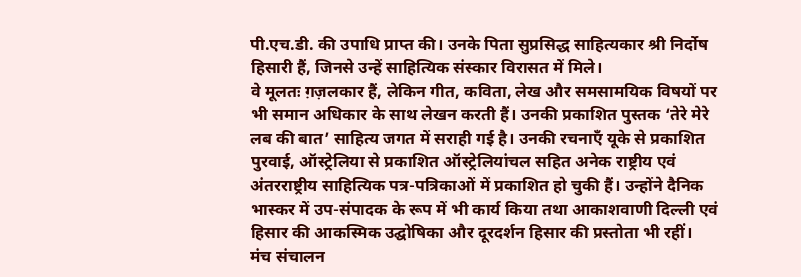पी.एच.डी. की उपाधि प्राप्त की। उनके पिता सुप्रसिद्ध साहित्यकार श्री निर्दोष हिसारी हैं, जिनसे उन्हें साहित्यिक संस्कार विरासत में मिले।
वे मूलतः ग़ज़लकार हैं, लेकिन गीत, कविता, लेख और समसामयिक विषयों पर भी समान अधिकार के साथ लेखन करती हैं। उनकी प्रकाशित पुस्तक ‘तेरे मेरे लब की बात’ साहित्य जगत में सराही गई है। उनकी रचनाएँ यूके से प्रकाशित पुरवाई, ऑस्ट्रेलिया से प्रकाशित ऑस्ट्रेलियांचल सहित अनेक राष्ट्रीय एवं अंतरराष्ट्रीय साहित्यिक पत्र-पत्रिकाओं में प्रकाशित हो चुकी हैं। उन्होंने दैनिक भास्कर में उप-संपादक के रूप में भी कार्य किया तथा आकाशवाणी दिल्ली एवं हिसार की आकस्मिक उद्घोषिका और दूरदर्शन हिसार की प्रस्तोता भी रहीं।
मंच संचालन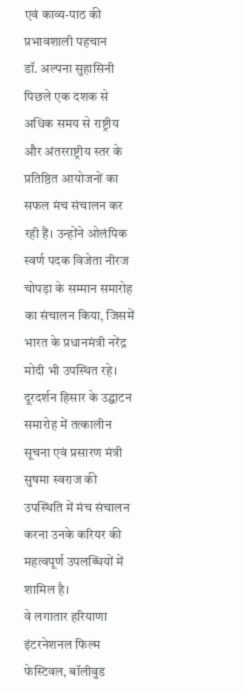एवं काव्य-पाठ की प्रभावशाली पहचान
डॉ. अल्पना सुहासिनी पिछले एक दशक से अधिक समय से राष्ट्रीय और अंतरराष्ट्रीय स्तर के प्रतिष्ठित आयोजनों का सफल मंच संचालन कर रही हैं। उन्होंने ओलंपिक स्वर्ण पदक विजेता नीरज चोपड़ा के सम्मान समारोह का संचालन किया, जिसमें भारत के प्रधानमंत्री नरेंद्र मोदी भी उपस्थित रहे। दूरदर्शन हिसार के उद्घाटन समारोह में तत्कालीन सूचना एवं प्रसारण मंत्री सुषमा स्वराज की उपस्थिति में मंच संचालन करना उनके करियर की महत्वपूर्ण उपलब्धियों में शामिल है।
वे लगातार हरियाणा इंटरनेशनल फिल्म फेस्टिवल, बॉलीवुड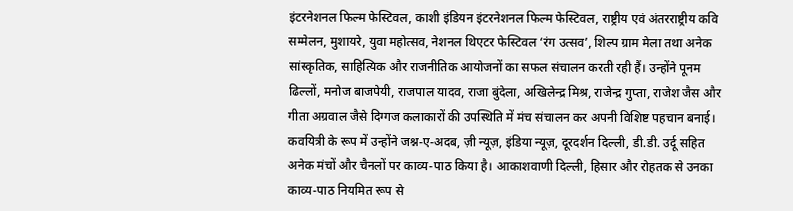इंटरनेशनल फिल्म फेस्टिवल, काशी इंडियन इंटरनेशनल फिल्म फेस्टिवल, राष्ट्रीय एवं अंतरराष्ट्रीय कवि सम्मेलन, मुशायरे, युवा महोत्सव, नेशनल थिएटर फेस्टिवल ‘रंग उत्सव’, शिल्प ग्राम मेला तथा अनेक सांस्कृतिक, साहित्यिक और राजनीतिक आयोजनों का सफल संचालन करती रही हैं। उन्होंने पूनम ढिल्लों, मनोज बाजपेयी, राजपाल यादव, राजा बुंदेला, अखिलेन्द्र मिश्र, राजेन्द्र गुप्ता, राजेश जैस और गीता अग्रवाल जैसे दिग्गज कलाकारों की उपस्थिति में मंच संचालन कर अपनी विशिष्ट पहचान बनाई।
कवयित्री के रूप में उन्होंने जश्न-ए-अदब, ज़ी न्यूज़, इंडिया न्यूज़, दूरदर्शन दिल्ली, डी.डी. उर्दू सहित अनेक मंचों और चैनलों पर काव्य-पाठ किया है। आकाशवाणी दिल्ली, हिसार और रोहतक से उनका काव्य-पाठ नियमित रूप से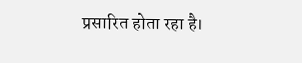प्रसारित होता रहा है।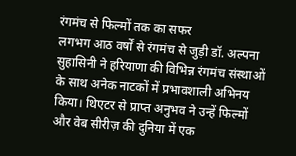रंगमंच से फिल्मों तक का सफर
लगभग आठ वर्षों से रंगमंच से जुड़ी डॉ. अल्पना सुहासिनी ने हरियाणा की विभिन्न रंगमंच संस्थाओं के साथ अनेक नाटकों में प्रभावशाली अभिनय किया। थिएटर से प्राप्त अनुभव ने उन्हें फिल्मों और वेब सीरीज़ की दुनिया में एक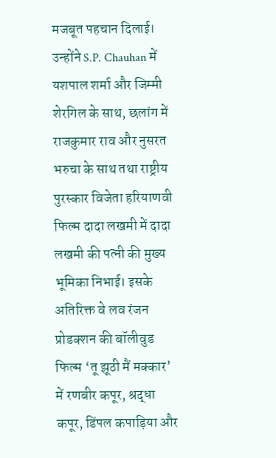मजबूत पहचान दिलाई।
उन्होंने S.P. Chauhan में यशपाल शर्मा और जिम्मी शेरगिल के साथ, छलांग में राजकुमार राव और नुसरत भरुचा के साथ तथा राष्ट्रीय पुरस्कार विजेता हरियाणवी फिल्म दादा लखमी में दादा लखमी की पत्नी की मुख्य भूमिका निभाई। इसके अतिरिक्त वे लव रंजन प्रोडक्शन की बॉलीवुड फिल्म ‘तू झूठी मैं मक्कार’ में रणबीर कपूर, श्रद्धा कपूर, डिंपल कपाड़िया और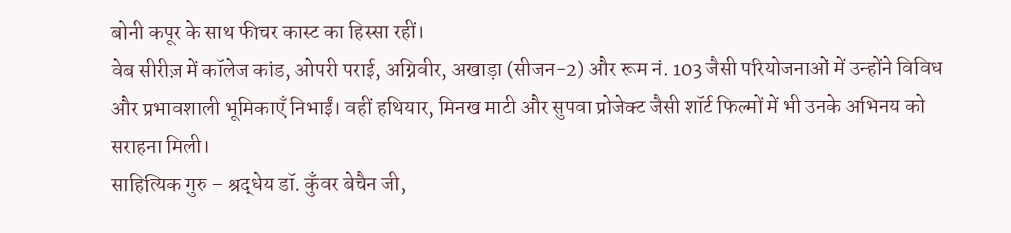बोनी कपूर के साथ फीचर कास्ट का हिस्सा रहीं।
वेब सीरीज़ में कॉलेज कांड, ओपरी पराई, अग्निवीर, अखाड़ा (सीजन-2) और रूम नं. 103 जैसी परियोजनाओं में उन्होंने विविध और प्रभावशाली भूमिकाएँ निभाईं। वहीं हथियार, मिनख माटी और सुपवा प्रोजेक्ट जैसी शॉर्ट फिल्मों में भी उनके अभिनय को सराहना मिली।
साहित्यिक गुरु – श्रद्धेय डॉ. कुँवर बेचैन जी,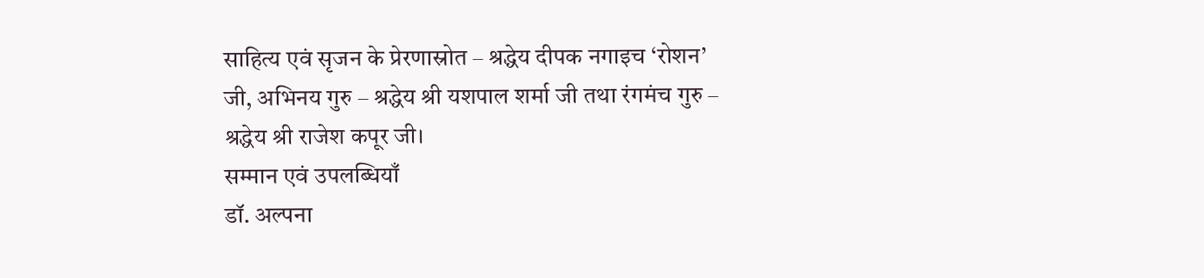साहित्य एवं सृजन के प्रेरणास्रोत – श्रद्धेय दीपक नगाइच ‘रोशन’ जी, अभिनय गुरु – श्रद्धेय श्री यशपाल शर्मा जी तथा रंगमंच गुरु – श्रद्धेय श्री राजेश कपूर जी।
सम्मान एवं उपलब्धियाँ
डॉ. अल्पना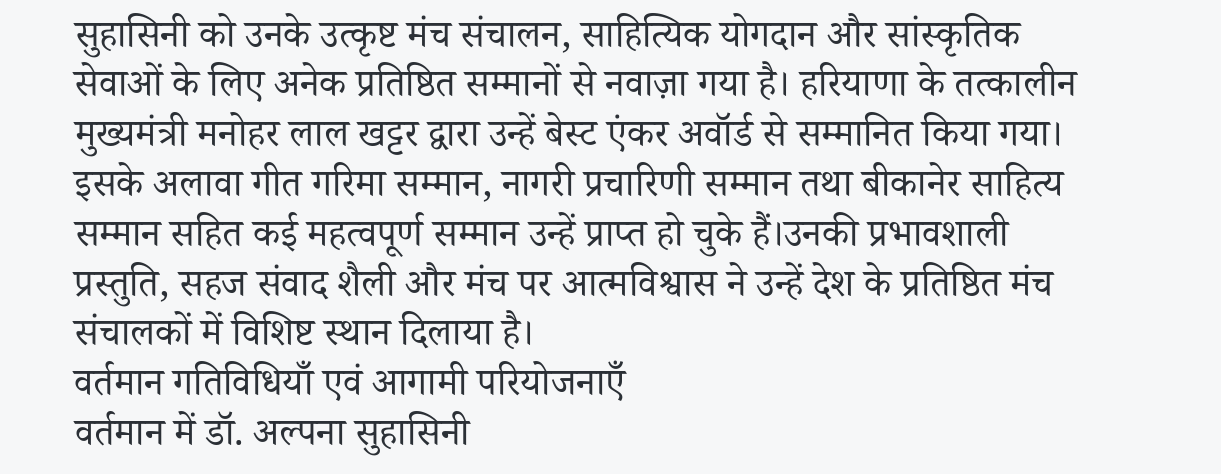सुहासिनी को उनके उत्कृष्ट मंच संचालन, साहित्यिक योगदान और सांस्कृतिक सेवाओं के लिए अनेक प्रतिष्ठित सम्मानों से नवाज़ा गया है। हरियाणा के तत्कालीन मुख्यमंत्री मनोहर लाल खट्टर द्वारा उन्हें बेस्ट एंकर अवॉर्ड से सम्मानित किया गया। इसके अलावा गीत गरिमा सम्मान, नागरी प्रचारिणी सम्मान तथा बीकानेर साहित्य सम्मान सहित कई महत्वपूर्ण सम्मान उन्हें प्राप्त हो चुके हैं।उनकी प्रभावशाली प्रस्तुति, सहज संवाद शैली और मंच पर आत्मविश्वास ने उन्हें देश के प्रतिष्ठित मंच संचालकों में विशिष्ट स्थान दिलाया है।
वर्तमान गतिविधियाँ एवं आगामी परियोजनाएँ
वर्तमान में डॉ. अल्पना सुहासिनी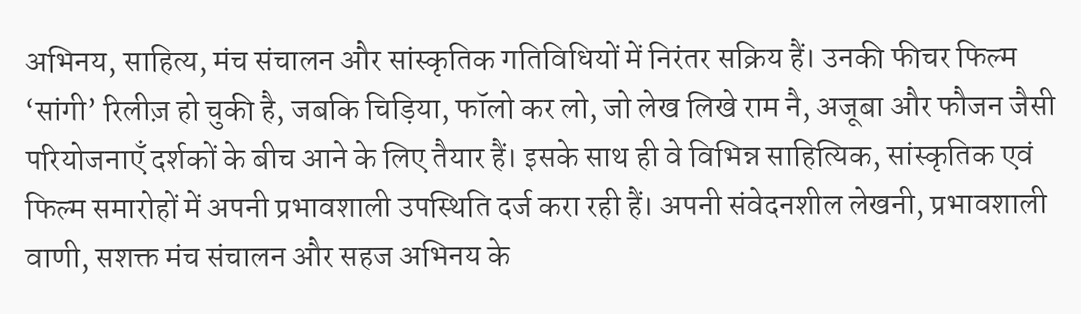अभिनय, साहित्य, मंच संचालन और सांस्कृतिक गतिविधियों में निरंतर सक्रिय हैं। उनकी फीचर फिल्म ‘सांगी’ रिलीज़ हो चुकी है, जबकि चिड़िया, फॉलो कर लो, जो लेख लिखे राम नै, अजूबा और फौजन जैसी परियोजनाएँ दर्शकों के बीच आने के लिए तैयार हैं। इसके साथ ही वे विभिन्न साहित्यिक, सांस्कृतिक एवं फिल्म समारोहों में अपनी प्रभावशाली उपस्थिति दर्ज करा रही हैं। अपनी संवेदनशील लेखनी, प्रभावशाली वाणी, सशक्त मंच संचालन और सहज अभिनय के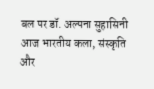बल पर डॉ. अल्पना सुहासिनी आज भारतीय कला, संस्कृति और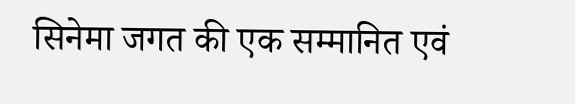सिनेमा जगत की एक सम्मानित एवं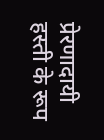प्रेरणादायी हस्ती के रूप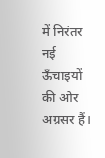में निरंतर नई ऊँचाइयों की ओर अग्रसर हैं।